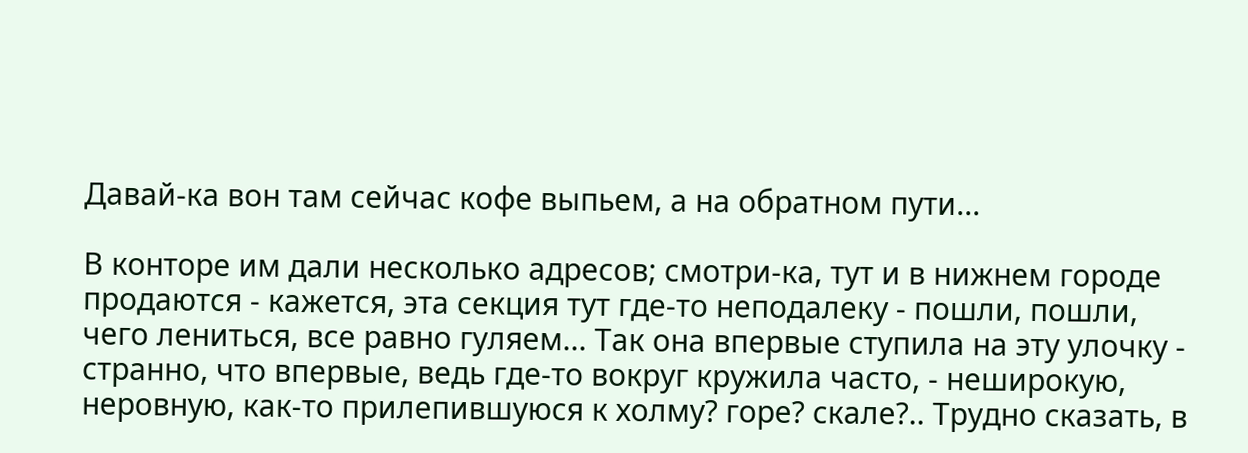Давай-ка вон там сейчас кофе выпьем, а на обратном пути...

В конторе им дали несколько адресов; смотри-ка, тут и в нижнем городе продаются - кажется, эта секция тут где-то неподалеку - пошли, пошли, чего лениться, все равно гуляем... Так она впервые ступила на эту улочку - странно, что впервые, ведь где-то вокруг кружила часто, - неширокую, неровную, как-то прилепившуюся к холму? горе? скале?.. Трудно сказать, в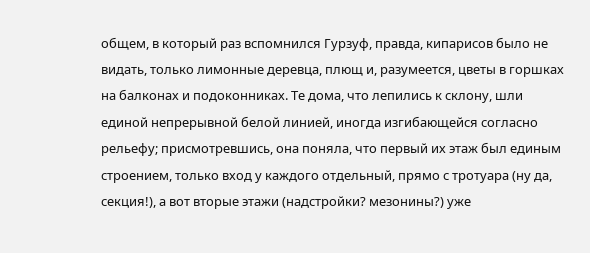общем, в который раз вспомнился Гурзуф, правда, кипарисов было не видать, только лимонные деревца, плющ и, разумеется, цветы в горшках на балконах и подоконниках. Те дома, что лепились к склону, шли единой непрерывной белой линией, иногда изгибающейся согласно рельефу; присмотревшись, она поняла, что первый их этаж был единым строением, только вход у каждого отдельный, прямо с тротуара (ну да, секция!), а вот вторые этажи (надстройки? мезонины?) уже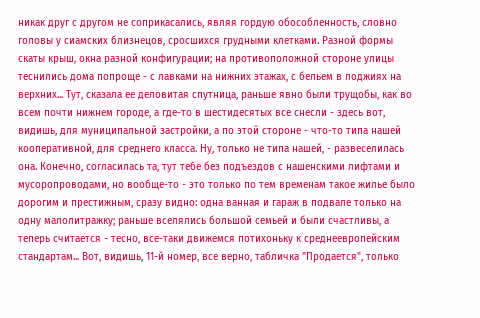никак друг с другом не соприкасались, являя гордую обособленность, словно головы у сиамских близнецов, сросшихся грудными клетками. Разной формы скаты крыш, окна разной конфигурации; на противоположной стороне улицы теснились дома попроще - с лавками на нижних этажах, с бельем в лоджиях на верхних... Тут, сказала ее деловитая спутница, раньше явно были трущобы, как во всем почти нижнем городе, а где-то в шестидесятых все снесли - здесь вот, видишь, для муниципальной застройки, а по этой стороне - что-то типа нашей кооперативной, для среднего класса. Ну, только не типа нашей, - развеселилась она. Конечно, согласилась та, тут тебе без подъездов с нашенскими лифтами и мусоропроводами, но вообще-то - это только по тем временам такое жилье было дорогим и престижным, сразу видно: одна ванная и гараж в подвале только на одну малолитражку; раньше вселялись большой семьей и были счастливы, а теперь считается - тесно, все-таки движемся потихоньку к среднеевропейским стандартам... Вот, видишь, 11-й номер, все верно, табличка "Продается", только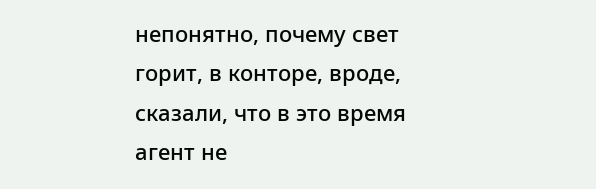непонятно, почему свет горит, в конторе, вроде, сказали, что в это время агент не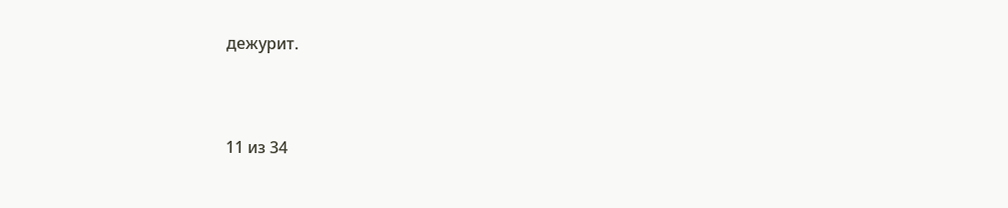дежурит.



11 из 34